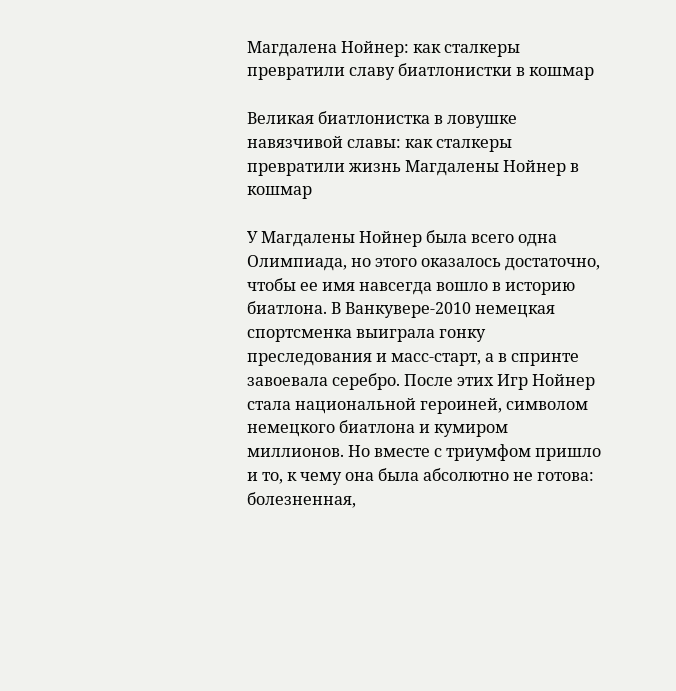Магдалена Нойнер: как сталкеры превратили славу биатлонистки в кошмар

Великая биатлонистка в ловушке навязчивой славы: как сталкеры превратили жизнь Магдалены Нойнер в кошмар

У Магдалены Нойнер была всего одна Олимпиада, но этого оказалось достаточно, чтобы ее имя навсегда вошло в историю биатлона. В Ванкувере-2010 немецкая спортсменка выиграла гонку преследования и масс-старт, а в спринте завоевала серебро. После этих Игр Нойнер стала национальной героиней, символом немецкого биатлона и кумиром миллионов. Но вместе с триумфом пришло и то, к чему она была абсолютно не готова: болезненная,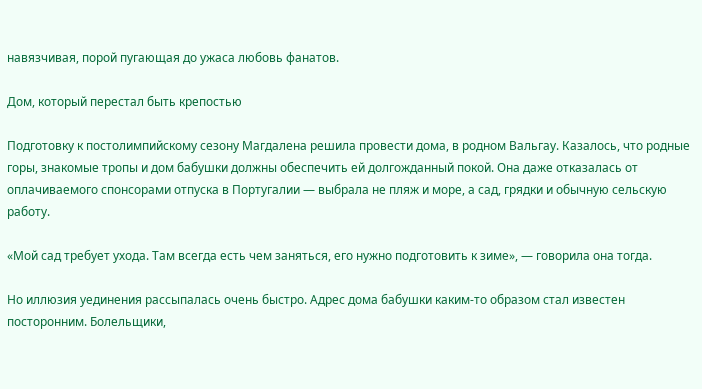навязчивая, порой пугающая до ужаса любовь фанатов.

Дом, который перестал быть крепостью

Подготовку к постолимпийскому сезону Магдалена решила провести дома, в родном Вальгау. Казалось, что родные горы, знакомые тропы и дом бабушки должны обеспечить ей долгожданный покой. Она даже отказалась от оплачиваемого спонсорами отпуска в Португалии — выбрала не пляж и море, а сад, грядки и обычную сельскую работу.

«Мой сад требует ухода. Там всегда есть чем заняться, его нужно подготовить к зиме», — говорила она тогда.

Но иллюзия уединения рассыпалась очень быстро. Адрес дома бабушки каким-то образом стал известен посторонним. Болельщики,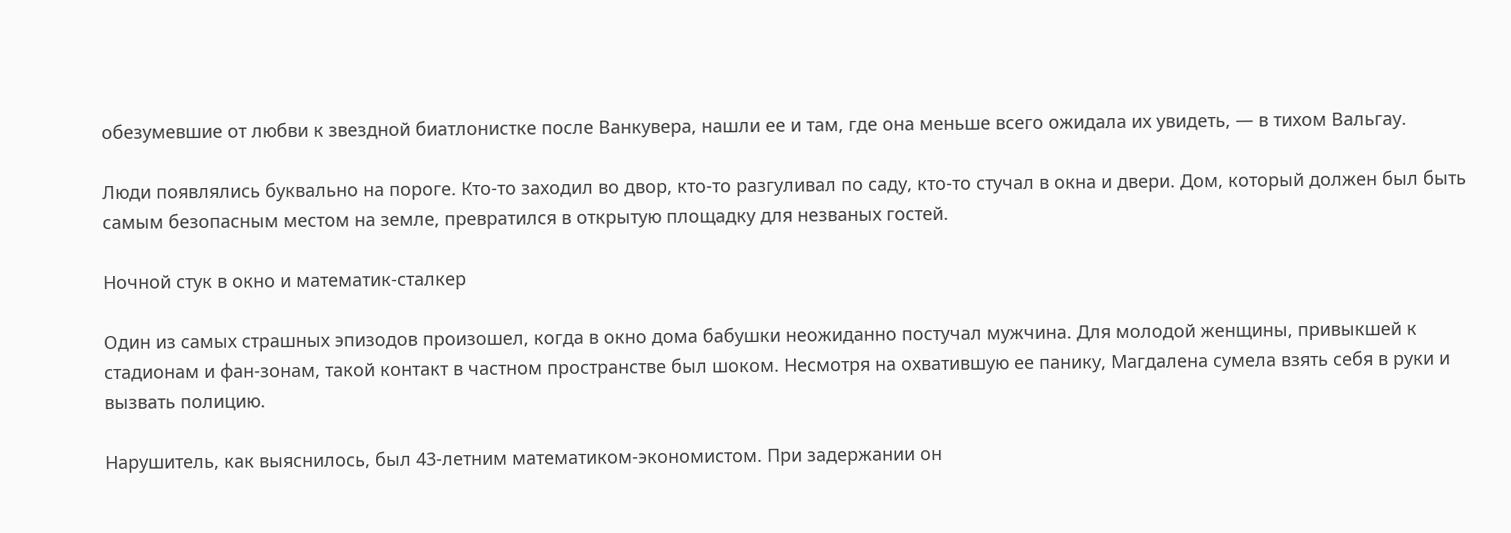обезумевшие от любви к звездной биатлонистке после Ванкувера, нашли ее и там, где она меньше всего ожидала их увидеть, — в тихом Вальгау.

Люди появлялись буквально на пороге. Кто-то заходил во двор, кто-то разгуливал по саду, кто-то стучал в окна и двери. Дом, который должен был быть самым безопасным местом на земле, превратился в открытую площадку для незваных гостей.

Ночной стук в окно и математик-сталкер

Один из самых страшных эпизодов произошел, когда в окно дома бабушки неожиданно постучал мужчина. Для молодой женщины, привыкшей к стадионам и фан-зонам, такой контакт в частном пространстве был шоком. Несмотря на охватившую ее панику, Магдалена сумела взять себя в руки и вызвать полицию.

Нарушитель, как выяснилось, был 43-летним математиком-экономистом. При задержании он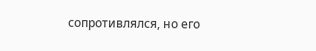сопротивлялся, но его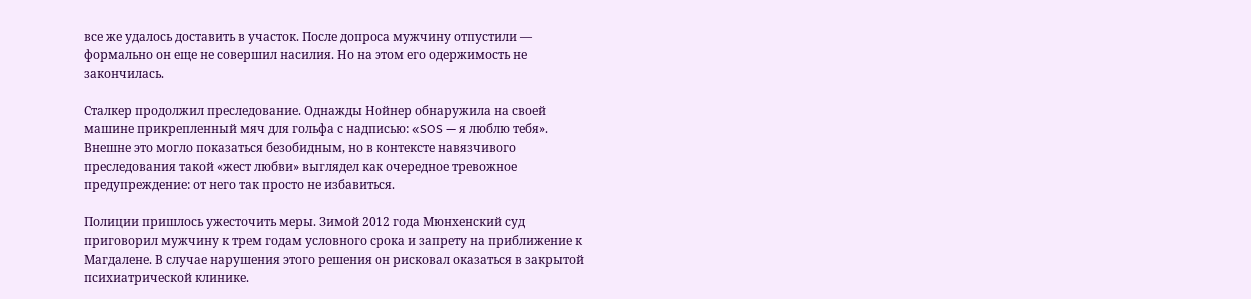все же удалось доставить в участок. После допроса мужчину отпустили — формально он еще не совершил насилия. Но на этом его одержимость не закончилась.

Сталкер продолжил преследование. Однажды Нойнер обнаружила на своей машине прикрепленный мяч для гольфа с надписью: «SOS — я люблю тебя». Внешне это могло показаться безобидным, но в контексте навязчивого преследования такой «жест любви» выглядел как очередное тревожное предупреждение: от него так просто не избавиться.

Полиции пришлось ужесточить меры. Зимой 2012 года Мюнхенский суд приговорил мужчину к трем годам условного срока и запрету на приближение к Магдалене. В случае нарушения этого решения он рисковал оказаться в закрытой психиатрической клинике.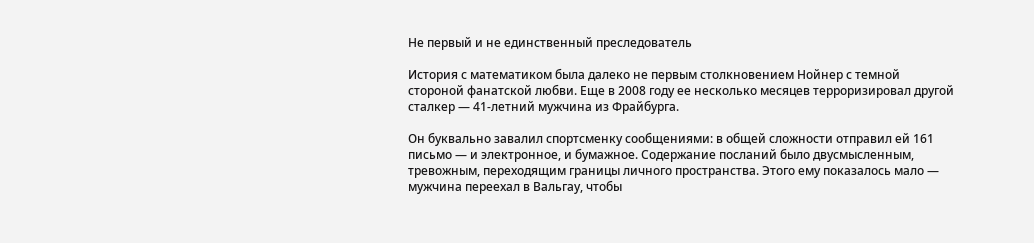Не первый и не единственный преследователь

История с математиком была далеко не первым столкновением Нойнер с темной стороной фанатской любви. Еще в 2008 году ее несколько месяцев терроризировал другой сталкер — 41‑летний мужчина из Фрайбурга.

Он буквально завалил спортсменку сообщениями: в общей сложности отправил ей 161 письмо — и электронное, и бумажное. Содержание посланий было двусмысленным, тревожным, переходящим границы личного пространства. Этого ему показалось мало — мужчина переехал в Вальгау, чтобы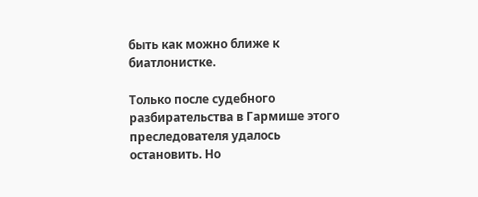быть как можно ближе к биатлонистке.

Только после судебного разбирательства в Гармише этого преследователя удалось остановить. Но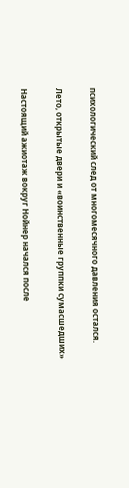психологический след от многомесячного давления остался.

Лето, открытые двери и «воинственные группки сумасшедших»

Настоящий ажиотаж вокруг Нойнер начался после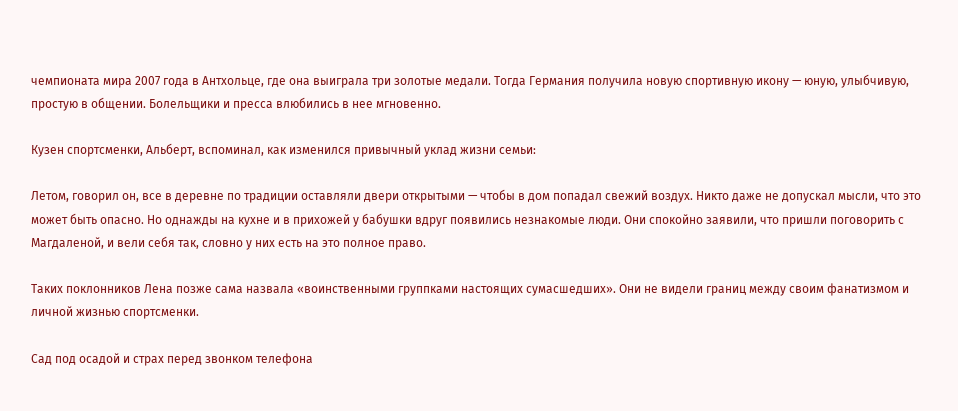чемпионата мира 2007 года в Антхольце, где она выиграла три золотые медали. Тогда Германия получила новую спортивную икону — юную, улыбчивую, простую в общении. Болельщики и пресса влюбились в нее мгновенно.

Кузен спортсменки, Альберт, вспоминал, как изменился привычный уклад жизни семьи:

Летом, говорил он, все в деревне по традиции оставляли двери открытыми — чтобы в дом попадал свежий воздух. Никто даже не допускал мысли, что это может быть опасно. Но однажды на кухне и в прихожей у бабушки вдруг появились незнакомые люди. Они спокойно заявили, что пришли поговорить с Магдаленой, и вели себя так, словно у них есть на это полное право.

Таких поклонников Лена позже сама назвала «воинственными группками настоящих сумасшедших». Они не видели границ между своим фанатизмом и личной жизнью спортсменки.

Сад под осадой и страх перед звонком телефона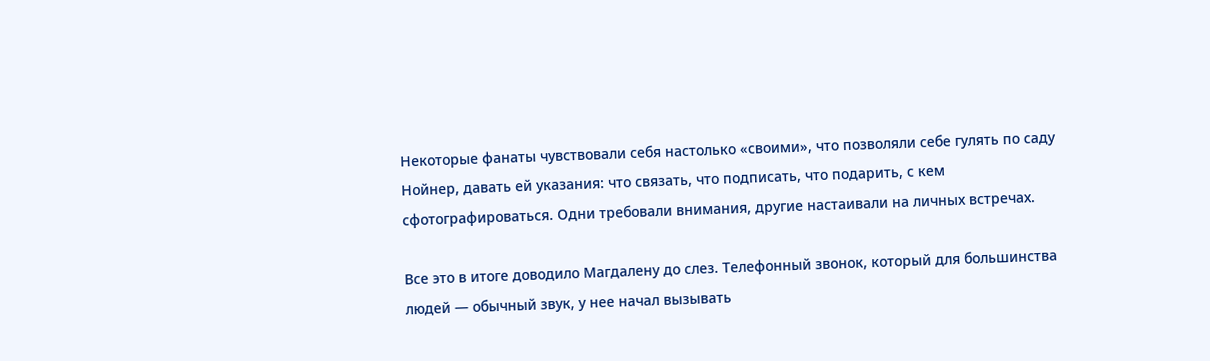Некоторые фанаты чувствовали себя настолько «своими», что позволяли себе гулять по саду Нойнер, давать ей указания: что связать, что подписать, что подарить, с кем сфотографироваться. Одни требовали внимания, другие настаивали на личных встречах.

Все это в итоге доводило Магдалену до слез. Телефонный звонок, который для большинства людей — обычный звук, у нее начал вызывать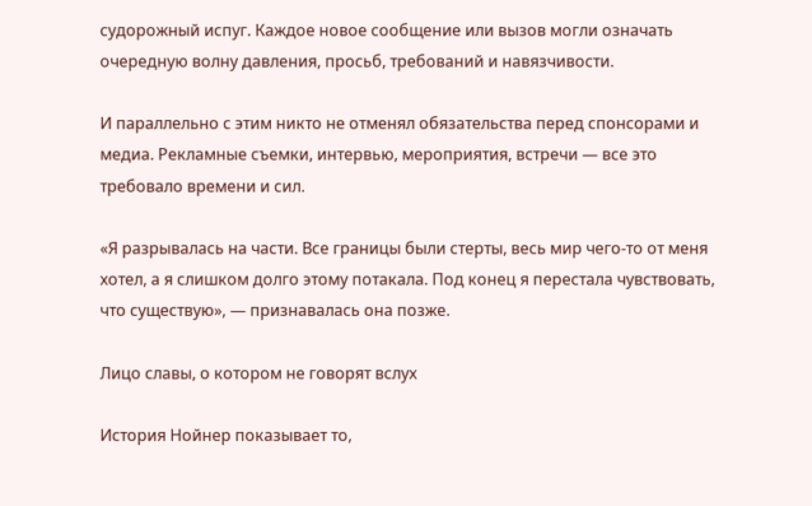судорожный испуг. Каждое новое сообщение или вызов могли означать очередную волну давления, просьб, требований и навязчивости.

И параллельно с этим никто не отменял обязательства перед спонсорами и медиа. Рекламные съемки, интервью, мероприятия, встречи — все это требовало времени и сил.

«Я разрывалась на части. Все границы были стерты, весь мир чего-то от меня хотел, а я слишком долго этому потакала. Под конец я перестала чувствовать, что существую», — признавалась она позже.

Лицо славы, о котором не говорят вслух

История Нойнер показывает то,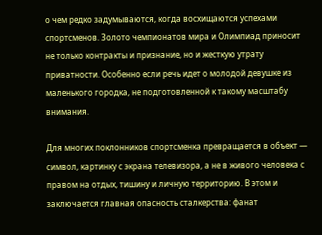о чем редко задумываются, когда восхищаются успехами спортсменов. Золото чемпионатов мира и Олимпиад приносит не только контракты и признание, но и жесткую утрату приватности. Особенно если речь идет о молодой девушке из маленького городка, не подготовленной к такому масштабу внимания.

Для многих поклонников спортсменка превращается в объект — символ, картинку с экрана телевизора, а не в живого человека с правом на отдых, тишину и личную территорию. В этом и заключается главная опасность сталкерства: фанат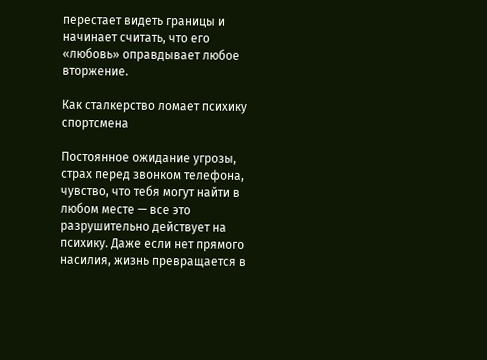перестает видеть границы и начинает считать, что его «любовь» оправдывает любое вторжение.

Как сталкерство ломает психику спортсмена

Постоянное ожидание угрозы, страх перед звонком телефона, чувство, что тебя могут найти в любом месте — все это разрушительно действует на психику. Даже если нет прямого насилия, жизнь превращается в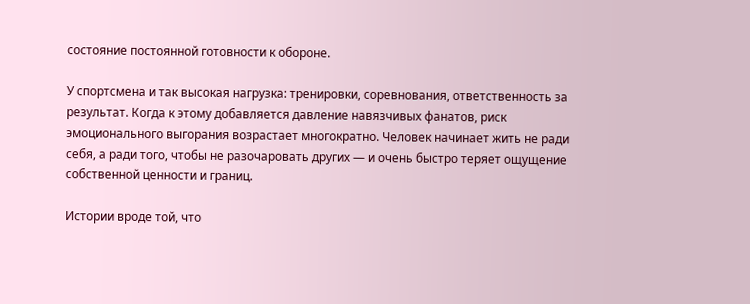состояние постоянной готовности к обороне.

У спортсмена и так высокая нагрузка: тренировки, соревнования, ответственность за результат. Когда к этому добавляется давление навязчивых фанатов, риск эмоционального выгорания возрастает многократно. Человек начинает жить не ради себя, а ради того, чтобы не разочаровать других — и очень быстро теряет ощущение собственной ценности и границ.

Истории вроде той, что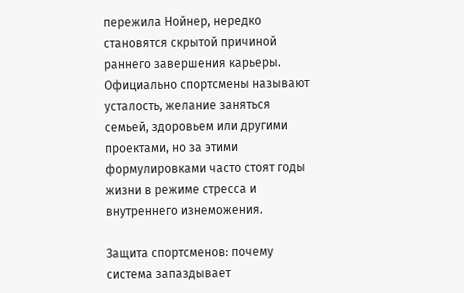пережила Нойнер, нередко становятся скрытой причиной раннего завершения карьеры. Официально спортсмены называют усталость, желание заняться семьей, здоровьем или другими проектами, но за этими формулировками часто стоят годы жизни в режиме стресса и внутреннего изнеможения.

Защита спортсменов: почему система запаздывает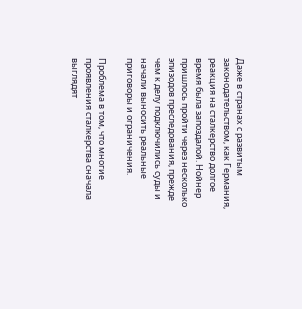Даже в странах с развитым законодательством, как Германия, реакция на сталкерство долгое время была запоздалой. Нойнер пришлось пройти через несколько эпизодов преследования, прежде чем к делу подключились суды и начали выносить реальные приговоры и ограничения.

Проблема в том, что многие проявления сталкерства сначала выглядят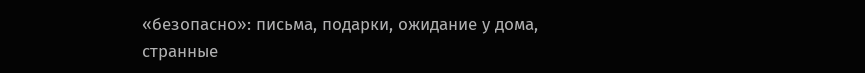«безопасно»: письма, подарки, ожидание у дома, странные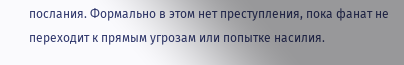послания. Формально в этом нет преступления, пока фанат не переходит к прямым угрозам или попытке насилия.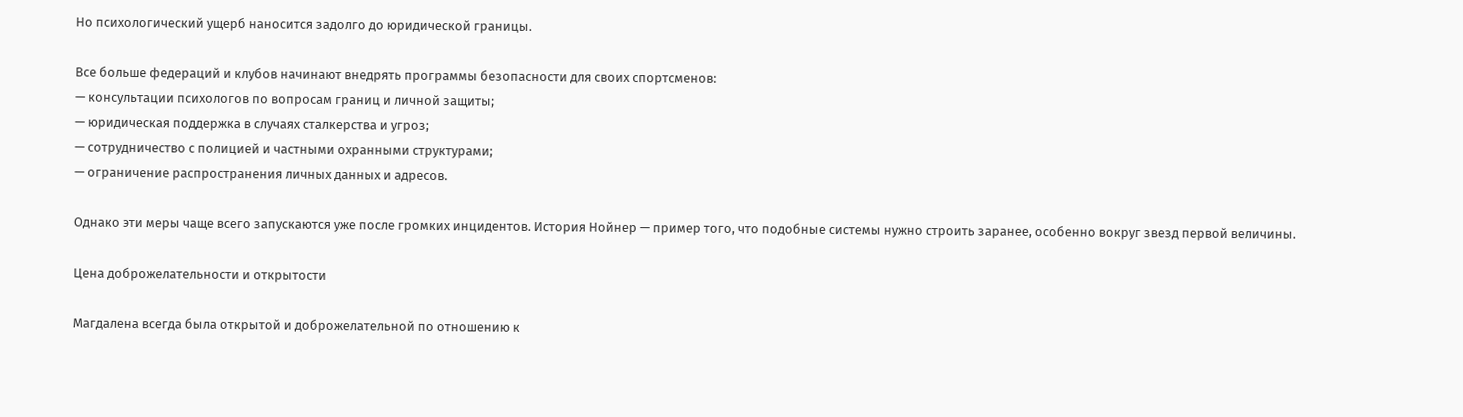Но психологический ущерб наносится задолго до юридической границы.

Все больше федераций и клубов начинают внедрять программы безопасности для своих спортсменов:
— консультации психологов по вопросам границ и личной защиты;
— юридическая поддержка в случаях сталкерства и угроз;
— сотрудничество с полицией и частными охранными структурами;
— ограничение распространения личных данных и адресов.

Однако эти меры чаще всего запускаются уже после громких инцидентов. История Нойнер — пример того, что подобные системы нужно строить заранее, особенно вокруг звезд первой величины.

Цена доброжелательности и открытости

Магдалена всегда была открытой и доброжелательной по отношению к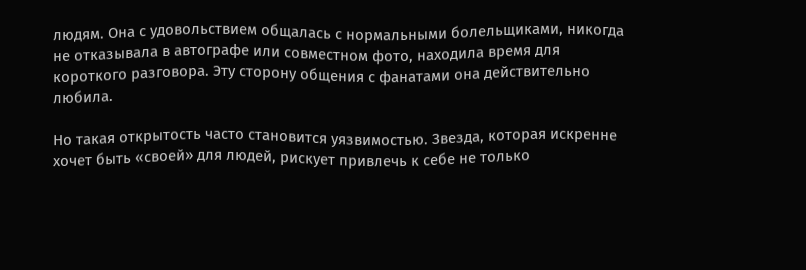людям. Она с удовольствием общалась с нормальными болельщиками, никогда не отказывала в автографе или совместном фото, находила время для короткого разговора. Эту сторону общения с фанатами она действительно любила.

Но такая открытость часто становится уязвимостью. Звезда, которая искренне хочет быть «своей» для людей, рискует привлечь к себе не только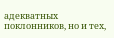адекватных поклонников, но и тех,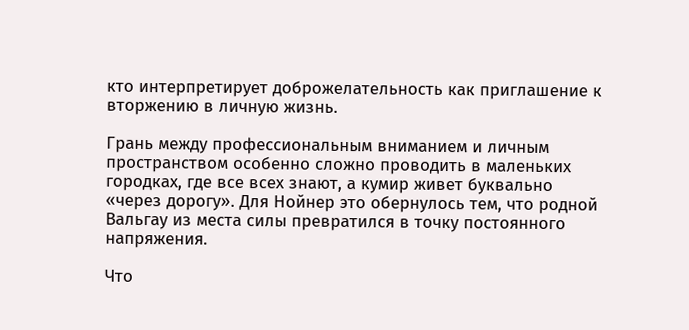кто интерпретирует доброжелательность как приглашение к вторжению в личную жизнь.

Грань между профессиональным вниманием и личным пространством особенно сложно проводить в маленьких городках, где все всех знают, а кумир живет буквально «через дорогу». Для Нойнер это обернулось тем, что родной Вальгау из места силы превратился в точку постоянного напряжения.

Что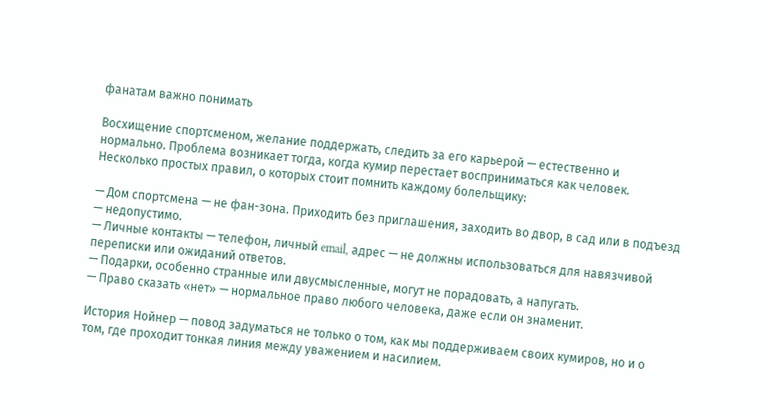фанатам важно понимать

Восхищение спортсменом, желание поддержать, следить за его карьерой — естественно и нормально. Проблема возникает тогда, когда кумир перестает восприниматься как человек. Несколько простых правил, о которых стоит помнить каждому болельщику:

— Дом спортсмена — не фан-зона. Приходить без приглашения, заходить во двор, в сад или в подъезд — недопустимо.
— Личные контакты — телефон, личный email, адрес — не должны использоваться для навязчивой переписки или ожиданий ответов.
— Подарки, особенно странные или двусмысленные, могут не порадовать, а напугать.
— Право сказать «нет» — нормальное право любого человека, даже если он знаменит.

История Нойнер — повод задуматься не только о том, как мы поддерживаем своих кумиров, но и о том, где проходит тонкая линия между уважением и насилием.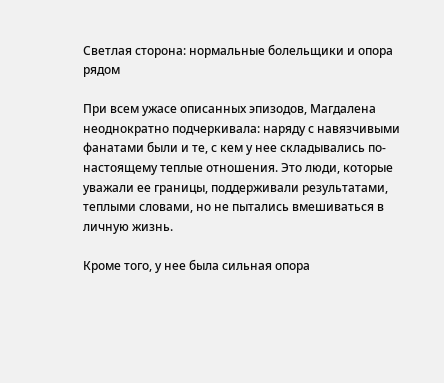Светлая сторона: нормальные болельщики и опора рядом

При всем ужасе описанных эпизодов, Магдалена неоднократно подчеркивала: наряду с навязчивыми фанатами были и те, с кем у нее складывались по-настоящему теплые отношения. Это люди, которые уважали ее границы, поддерживали результатами, теплыми словами, но не пытались вмешиваться в личную жизнь.

Кроме того, у нее была сильная опора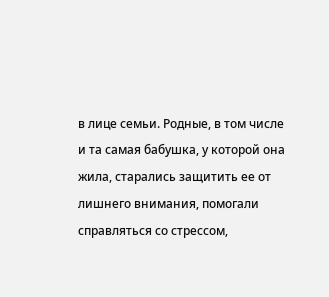в лице семьи. Родные, в том числе и та самая бабушка, у которой она жила, старались защитить ее от лишнего внимания, помогали справляться со стрессом,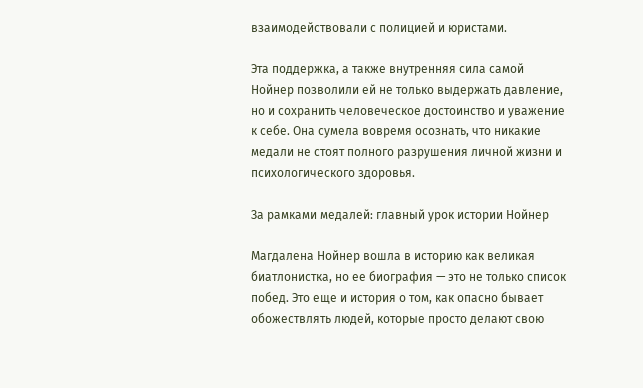взаимодействовали с полицией и юристами.

Эта поддержка, а также внутренняя сила самой Нойнер позволили ей не только выдержать давление, но и сохранить человеческое достоинство и уважение к себе. Она сумела вовремя осознать, что никакие медали не стоят полного разрушения личной жизни и психологического здоровья.

За рамками медалей: главный урок истории Нойнер

Магдалена Нойнер вошла в историю как великая биатлонистка, но ее биография — это не только список побед. Это еще и история о том, как опасно бывает обожествлять людей, которые просто делают свою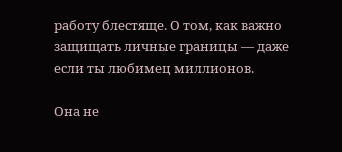работу блестяще. О том, как важно защищать личные границы — даже если ты любимец миллионов.

Она не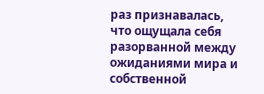раз признавалась, что ощущала себя разорванной между ожиданиями мира и собственной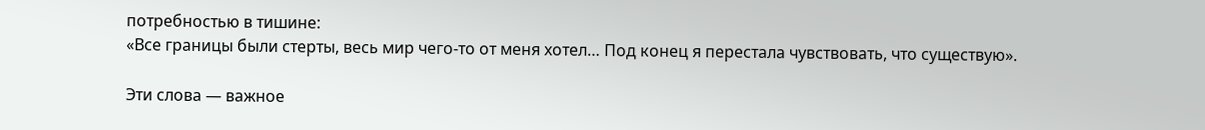потребностью в тишине:
«Все границы были стерты, весь мир чего-то от меня хотел… Под конец я перестала чувствовать, что существую».

Эти слова — важное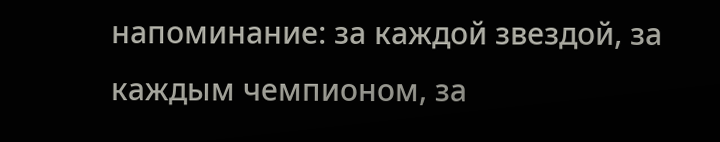напоминание: за каждой звездой, за каждым чемпионом, за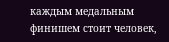каждым медальным финишем стоит человек,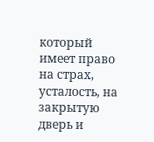который имеет право на страх, усталость, на закрытую дверь и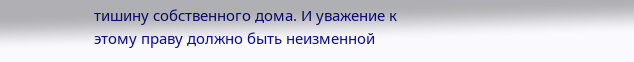тишину собственного дома. И уважение к этому праву должно быть неизменной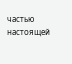частью настоящей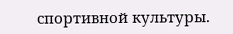спортивной культуры.